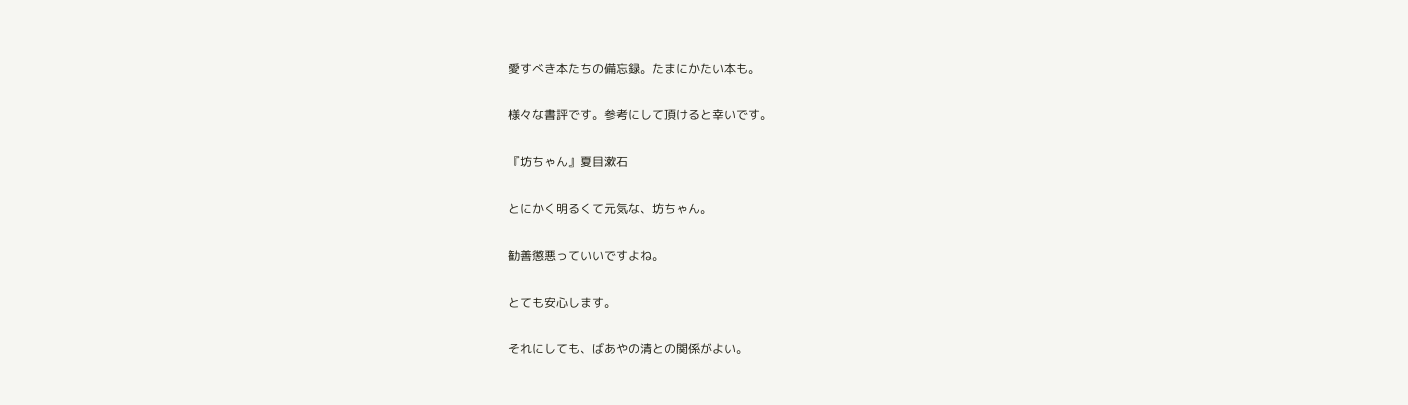愛すべき本たちの備忘録。たまにかたい本も。

様々な書評です。参考にして頂けると幸いです。

『坊ちゃん』夏目漱石

とにかく明るくて元気な、坊ちゃん。

勧善懲悪っていいですよね。

とても安心します。

それにしても、ばあやの清との関係がよい。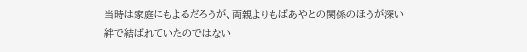当時は家庭にもよるだろうが、両親よりもばあやとの関係のほうが深い絆で結ばれていたのではない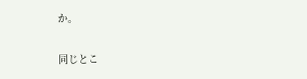か。

同じとこ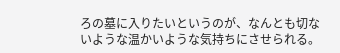ろの墓に入りたいというのが、なんとも切ないような温かいような気持ちにさせられる。